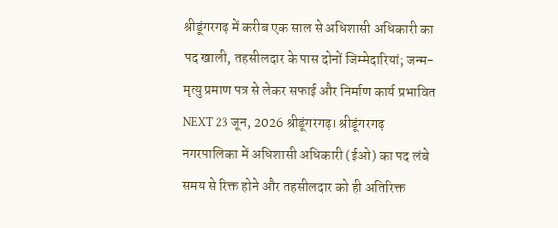श्रीडूंगरगढ़ में करीब एक साल से अधिशासी अधिकारी का पद खाली, तहसीलदार के पास दोनों जिम्मेदारियां; जन्म-मृत्यु प्रमाण पत्र से लेकर सफाई और निर्माण कार्य प्रभावित
NEXT 23 जून, 2026 श्रीडूंगरगढ़। श्रीडूंगरगढ़ नगरपालिका में अधिशासी अधिकारी (ईओ) का पद लंबे समय से रिक्त होने और तहसीलदार को ही अतिरिक्त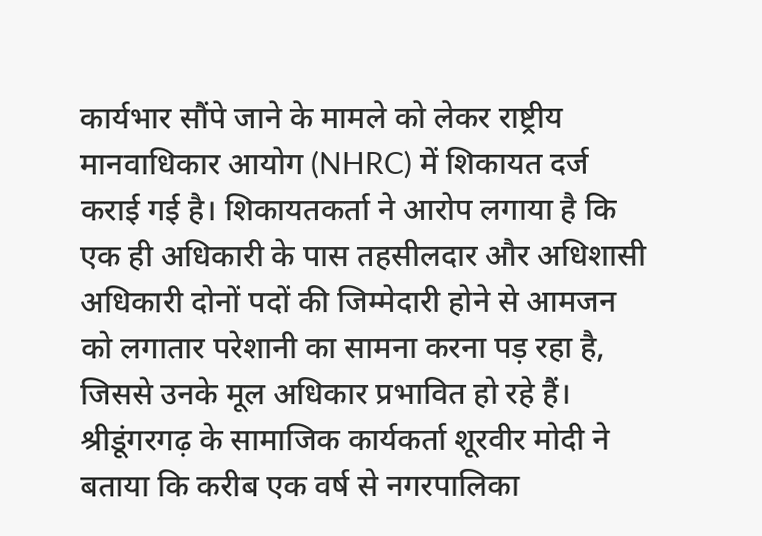कार्यभार सौंपे जाने के मामले को लेकर राष्ट्रीय मानवाधिकार आयोग (NHRC) में शिकायत दर्ज कराई गई है। शिकायतकर्ता ने आरोप लगाया है कि एक ही अधिकारी के पास तहसीलदार और अधिशासी अधिकारी दोनों पदों की जिम्मेदारी होने से आमजन को लगातार परेशानी का सामना करना पड़ रहा है, जिससे उनके मूल अधिकार प्रभावित हो रहे हैं।
श्रीडूंगरगढ़ के सामाजिक कार्यकर्ता शूरवीर मोदी ने बताया कि करीब एक वर्ष से नगरपालिका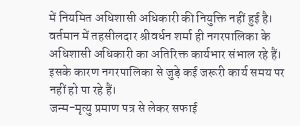में नियमित अधिशासी अधिकारी की नियुक्ति नहीं हुई है। वर्तमान में तहसीलदार श्रीवर्धन शर्मा ही नगरपालिका के अधिशासी अधिकारी का अतिरिक्त कार्यभार संभाल रहे हैं। इसके कारण नगरपालिका से जुड़े कई जरूरी कार्य समय पर नहीं हो पा रहे हैं।
जन्म-मृत्यु प्रमाण पत्र से लेकर सफाई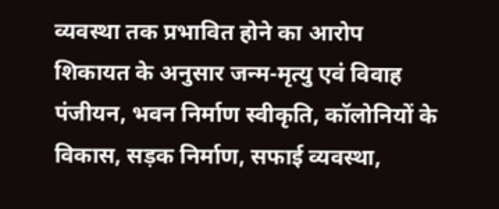व्यवस्था तक प्रभावित होने का आरोप
शिकायत के अनुसार जन्म-मृत्यु एवं विवाह पंजीयन, भवन निर्माण स्वीकृति, कॉलोनियों के विकास, सड़क निर्माण, सफाई व्यवस्था,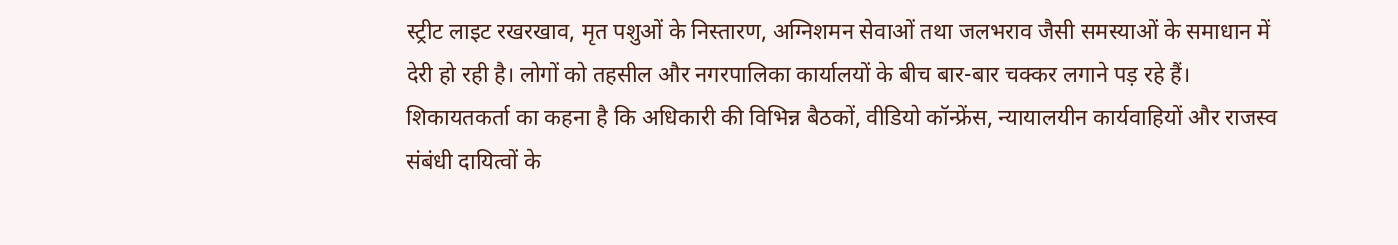स्ट्रीट लाइट रखरखाव, मृत पशुओं के निस्तारण, अग्निशमन सेवाओं तथा जलभराव जैसी समस्याओं के समाधान में देरी हो रही है। लोगों को तहसील और नगरपालिका कार्यालयों के बीच बार-बार चक्कर लगाने पड़ रहे हैं।
शिकायतकर्ता का कहना है कि अधिकारी की विभिन्न बैठकों, वीडियो कॉन्फ्रेंस, न्यायालयीन कार्यवाहियों और राजस्व संबंधी दायित्वों के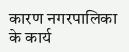कारण नगरपालिका के कार्य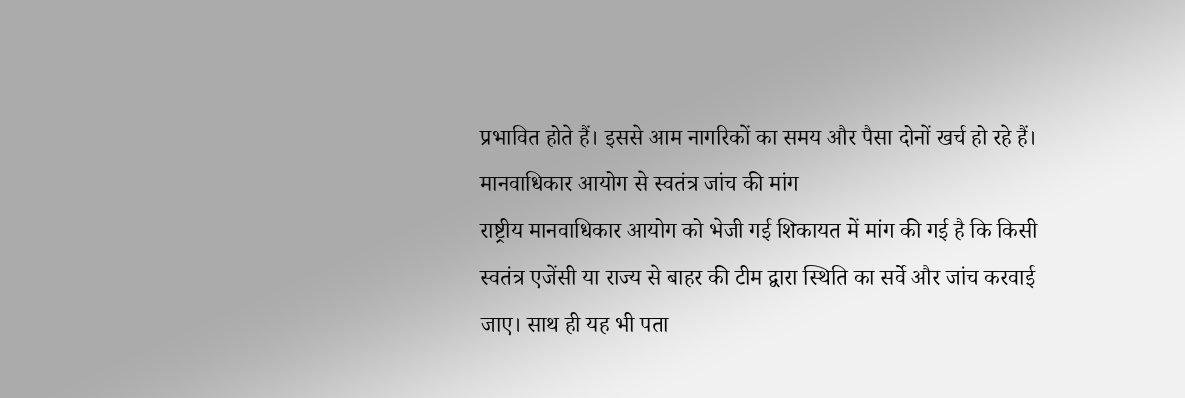प्रभावित होते हैं। इससे आम नागरिकों का समय और पैसा दोनों खर्च हो रहे हैं।
मानवाधिकार आयोग से स्वतंत्र जांच की मांग
राष्ट्रीय मानवाधिकार आयोग को भेजी गई शिकायत में मांग की गई है कि किसी स्वतंत्र एजेंसी या राज्य से बाहर की टीम द्वारा स्थिति का सर्वे और जांच करवाई जाए। साथ ही यह भी पता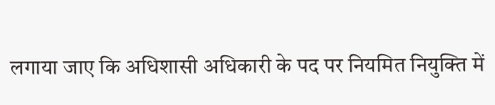लगाया जाए कि अधिशासी अधिकारी के पद पर नियमित नियुक्ति में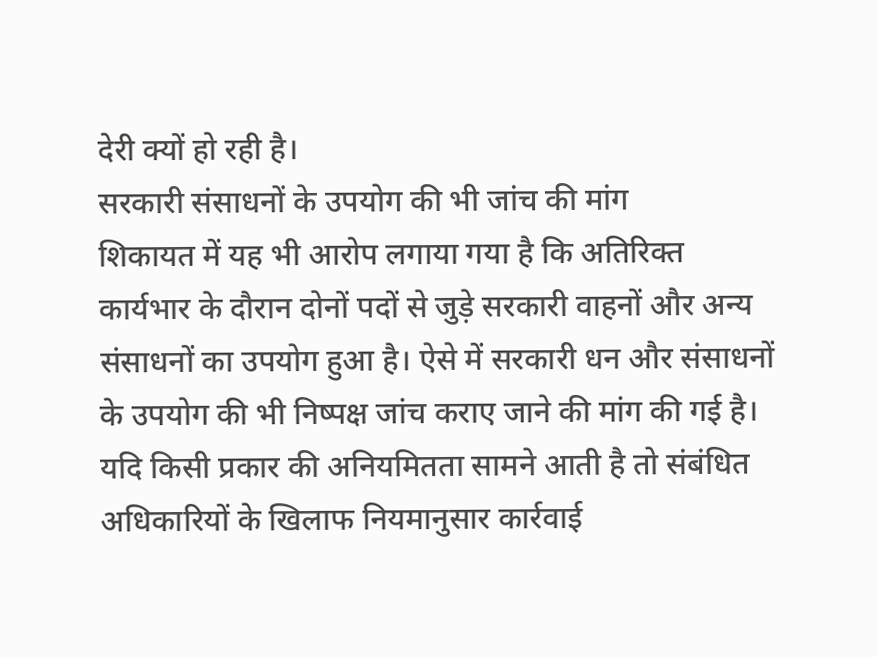देरी क्यों हो रही है।
सरकारी संसाधनों के उपयोग की भी जांच की मांग
शिकायत में यह भी आरोप लगाया गया है कि अतिरिक्त कार्यभार के दौरान दोनों पदों से जुड़े सरकारी वाहनों और अन्य संसाधनों का उपयोग हुआ है। ऐसे में सरकारी धन और संसाधनों के उपयोग की भी निष्पक्ष जांच कराए जाने की मांग की गई है। यदि किसी प्रकार की अनियमितता सामने आती है तो संबंधित अधिकारियों के खिलाफ नियमानुसार कार्रवाई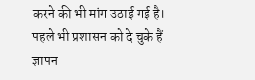करने की भी मांग उठाई गई है।
पहले भी प्रशासन को दे चुके हैं ज्ञापन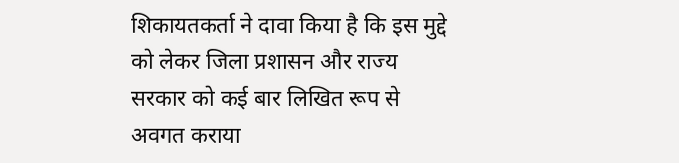शिकायतकर्ता ने दावा किया है कि इस मुद्दे को लेकर जिला प्रशासन और राज्य सरकार को कई बार लिखित रूप से अवगत कराया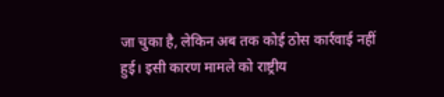जा चुका है, लेकिन अब तक कोई ठोस कार्रवाई नहीं हुई। इसी कारण मामले को राष्ट्रीय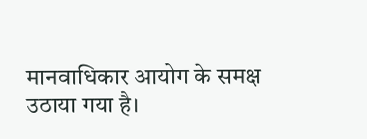मानवाधिकार आयोग के समक्ष उठाया गया है।